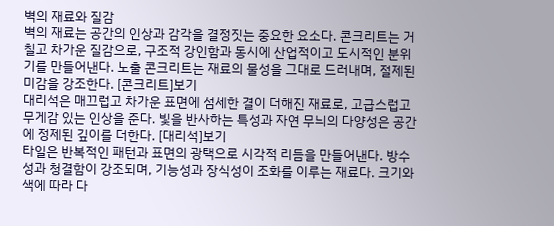벽의 재료와 질감
벽의 재료는 공간의 인상과 감각을 결정짓는 중요한 요소다. 콘크리트는 거칠고 차가운 질감으로, 구조적 강인함과 동시에 산업적이고 도시적인 분위기를 만들어낸다. 노출 콘크리트는 재료의 물성을 그대로 드러내며, 절제된 미감을 강조한다. [콘크리트]보기
대리석은 매끄럽고 차가운 표면에 섬세한 결이 더해진 재료로, 고급스럽고 무게감 있는 인상을 준다. 빛을 반사하는 특성과 자연 무늬의 다양성은 공간에 정제된 깊이를 더한다. [대리석]보기
타일은 반복적인 패턴과 표면의 광택으로 시각적 리듬을 만들어낸다. 방수성과 청결함이 강조되며, 기능성과 장식성이 조화를 이루는 재료다. 크기와 색에 따라 다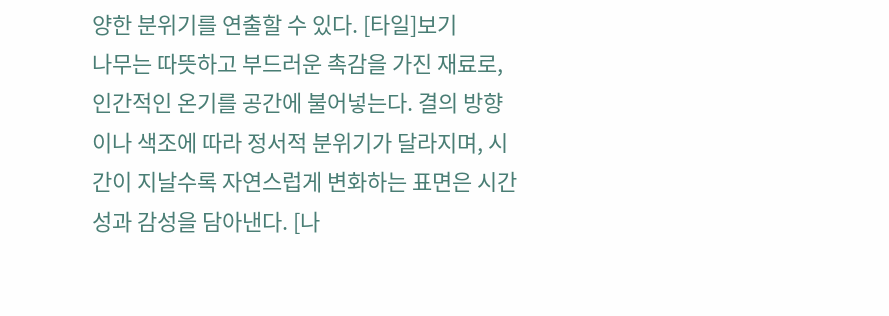양한 분위기를 연출할 수 있다. [타일]보기
나무는 따뜻하고 부드러운 촉감을 가진 재료로, 인간적인 온기를 공간에 불어넣는다. 결의 방향이나 색조에 따라 정서적 분위기가 달라지며, 시간이 지날수록 자연스럽게 변화하는 표면은 시간성과 감성을 담아낸다. [나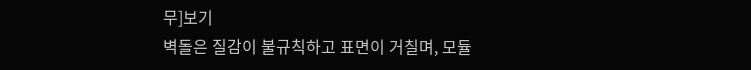무]보기
벽돌은 질감이 불규칙하고 표면이 거칠며, 모듈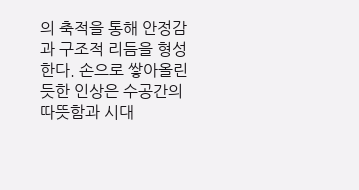의 축적을 통해 안정감과 구조적 리듬을 형성한다. 손으로 쌓아올린 듯한 인상은 수공간의 따뜻함과 시대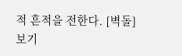적 흔적을 전한다. [벽돌]보기